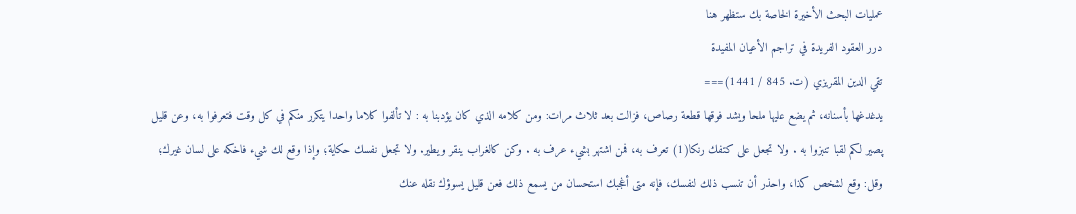عمليات البحث الأخيرة الخاصة بك ستظهر هنا
درر العقود الفريدة في تراجم الأعيان المفيدة
تقي الدين المقريزي (ت. 845 / 1441)===
يدغدغها بأسنانه، ثم يضع عليها ملحا ويشد فوقها قطعة رصاص، فزالت بعد ثلاث مرات: ومن كلامه الذي كان يؤدبنا به : لا تألفوا كلاما واحدا يتكرر منكم في كل وقت فتعرفوا به، وعن قليل پصير لكم لقبا تنبزوا به . ولا تجعل على كتفك رنكا(1) تعرف به، فمن اشتهر بشيء عرف به . وكن كالغراب ينقر ويطير. ولا تجعل نفسك حكاية؛ وإذا وقع لك شيء فاخكه على لسان غيرك؛ وقل: وقع لشخص كذا، واحذر أن تنسب ذلك لنفسك، فإنه متى أغجبك استحسان من يسمع ذلك فعن قليل يسوؤك نقله عنك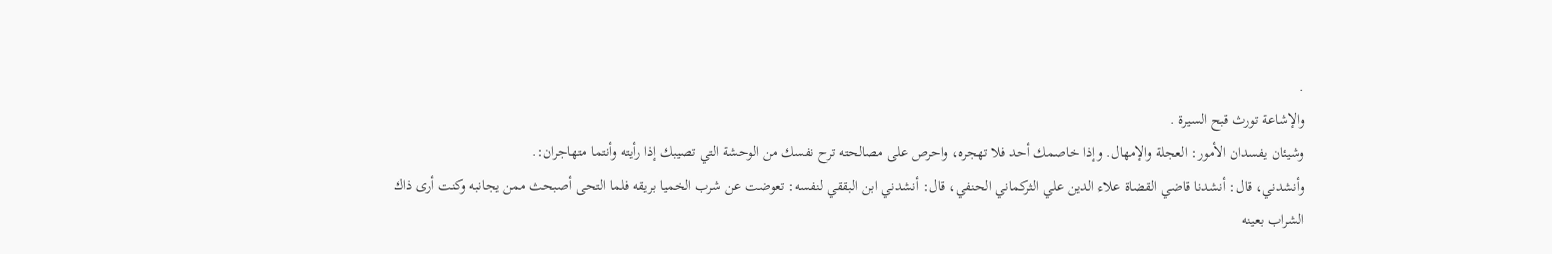.
والإشاعة تورث قبح السيرة .
وشيئان يفسدان الأمور: العجلة والإمهال. وإذا خاصمك أحد فلا تهجره، واحرص على مصالحته ترح نفسك من الوحشة التي تصيبك إذا رأيته وأنتما متهاجران:.
وأنشدني، قال: أنشدنا قاضي القضاة علاء الدين علي الثركماني الحنفي، قال: أنشدني ابن البققي لنفسه: تعوضت عن شرب الخميا بريقه فلما التحى أصبحث ممن يجانبه وكنت أرى ذاك الشراب بعينه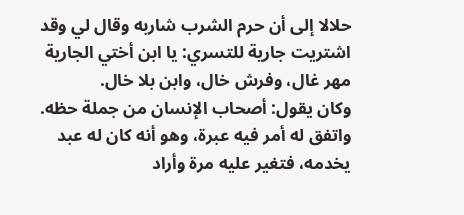حلالا إلى أن حرم الشرب شاربه وقال لي وقد اشتريت جارية للتسري: يا ابن أختي الجارية مهر غال، وفرش خال، وابن بلا خال.
وكان يقول: أصحاب الإنسان من جملة حظه.
واتفق له أمر فيه عبرة، وهو أنه كان له عبد يخدمه، فتغير عليه مرة وأراد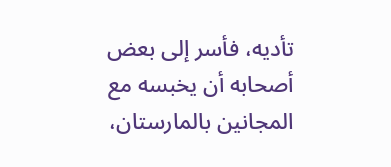تأديه، فأسر إلى بعض أصحابه أن يخبسه مع المجانين بالمارستان،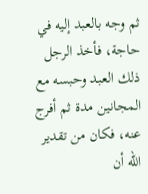ثم وجه بالعبد إليه في حاجة، فأخذ الرجل ذلك العبد وحبسه مع المجانين مدة ثم أفرج عنه، فكان من تقدير الله أن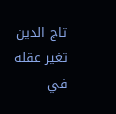تاج الدين تغير عقله في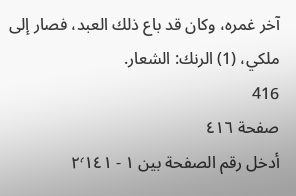آخر غمره، وكان قد باع ذلك العبد، فصار إلى ملكي، (1) الرنك: الشعار.
416
صفحة ٤١٦
أدخل رقم الصفحة بين ١ - ٢٬١٤١